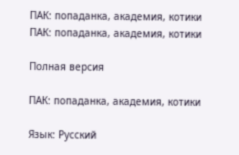ПАК: попаданка, академия, котики
ПАК: попаданка, академия, котики

Полная версия

ПАК: попаданка, академия, котики

Язык: Русский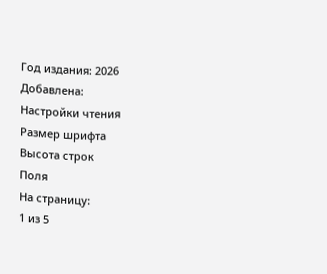Год издания: 2026
Добавлена:
Настройки чтения
Размер шрифта
Высота строк
Поля
На страницу:
1 из 5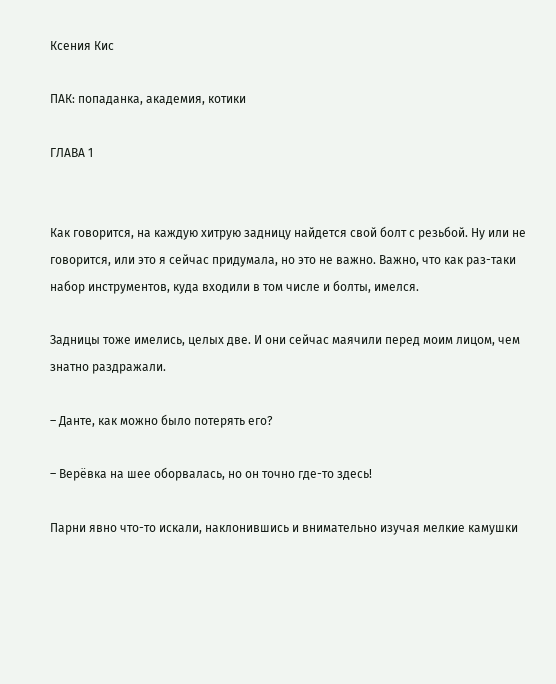Ксения Кис

ПАК: попаданка, академия, котики

ГЛАВА 1


Как говорится, на каждую хитрую задницу найдется свой болт с резьбой. Ну или не говорится, или это я сейчас придумала, но это не важно. Важно, что как раз-таки набор инструментов, куда входили в том числе и болты, имелся.

Задницы тоже имелись, целых две. И они сейчас маячили перед моим лицом, чем знатно раздражали.

– Данте, как можно было потерять его?

– Верёвка на шее оборвалась, но он точно где-то здесь!

Парни явно что-то искали, наклонившись и внимательно изучая мелкие камушки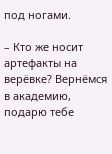под ногами.

– Кто же носит артефакты на верёвке? Вернёмся в академию, подарю тебе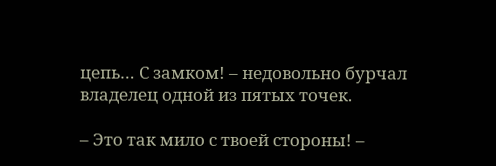цепь… С замком! – недовольно бурчал владелец одной из пятых точек.

– Это так мило с твоей стороны! –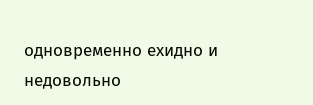одновременно ехидно и недовольно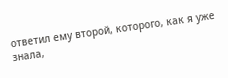ответил ему второй, которого, как я уже знала,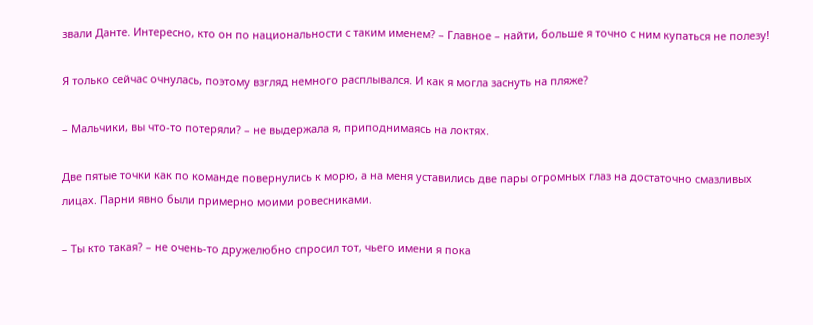звали Данте. Интересно, кто он по национальности с таким именем? – Главное – найти, больше я точно с ним купаться не полезу!

Я только сейчас очнулась, поэтому взгляд немного расплывался. И как я могла заснуть на пляже?

– Мальчики, вы что-то потеряли? – не выдержала я, приподнимаясь на локтях.

Две пятые точки как по команде повернулись к морю, а на меня уставились две пары огромных глаз на достаточно смазливых лицах. Парни явно были примерно моими ровесниками.

– Ты кто такая? – не очень-то дружелюбно спросил тот, чьего имени я пока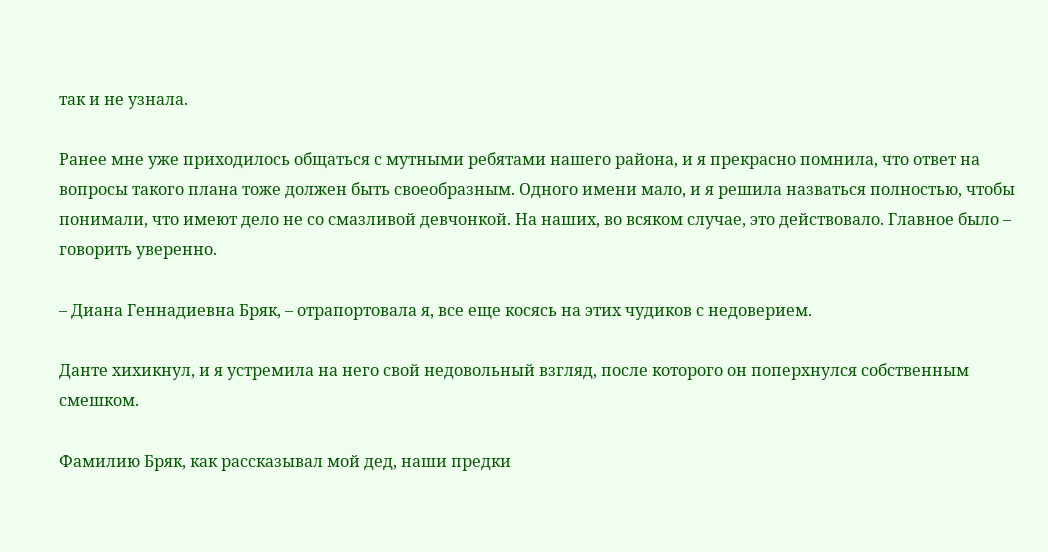так и не узнала.

Ранее мне уже приходилось общаться с мутными ребятами нашего района, и я прекрасно помнила, что ответ на вопросы такого плана тоже должен быть своеобразным. Одного имени мало, и я решила назваться полностью, чтобы понимали, что имеют дело не со смазливой девчонкой. На наших, во всяком случае, это действовало. Главное было – говорить уверенно.

– Диана Геннадиевна Бряк, – отрапортовала я, все еще косясь на этих чудиков с недоверием.

Данте хихикнул, и я устремила на него свой недовольный взгляд, после которого он поперхнулся собственным смешком.

Фамилию Бряк, как рассказывал мой дед, наши предки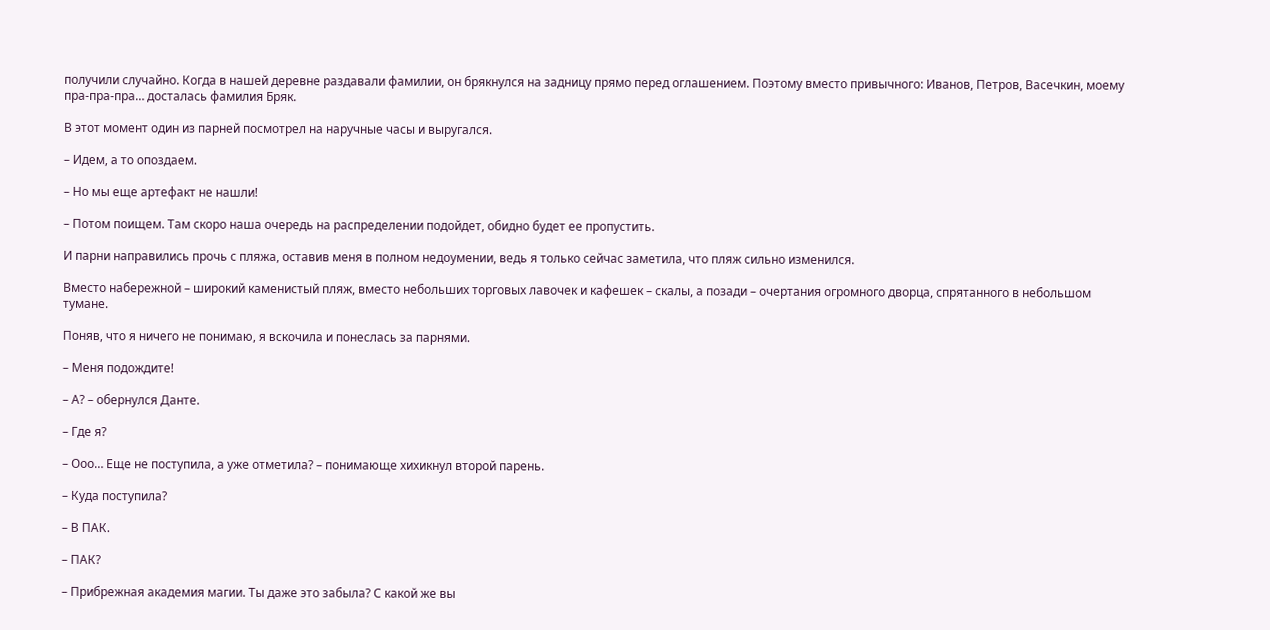получили случайно. Когда в нашей деревне раздавали фамилии, он брякнулся на задницу прямо перед оглашением. Поэтому вместо привычного: Иванов, Петров, Васечкин, моему пра-пра-пра… досталась фамилия Бряк.

В этот момент один из парней посмотрел на наручные часы и выругался.

– Идем, а то опоздаем.

– Но мы еще артефакт не нашли!

– Потом поищем. Там скоро наша очередь на распределении подойдет, обидно будет ее пропустить.

И парни направились прочь с пляжа, оставив меня в полном недоумении, ведь я только сейчас заметила, что пляж сильно изменился.

Вместо набережной – широкий каменистый пляж, вместо небольших торговых лавочек и кафешек – скалы, а позади – очертания огромного дворца, спрятанного в небольшом тумане.

Поняв, что я ничего не понимаю, я вскочила и понеслась за парнями.

– Меня подождите!

– А? – обернулся Данте.

– Где я?

– Ооо… Еще не поступила, а уже отметила? – понимающе хихикнул второй парень.

– Куда поступила?

– В ПАК.

– ПАК?

– Прибрежная академия магии. Ты даже это забыла? С какой же вы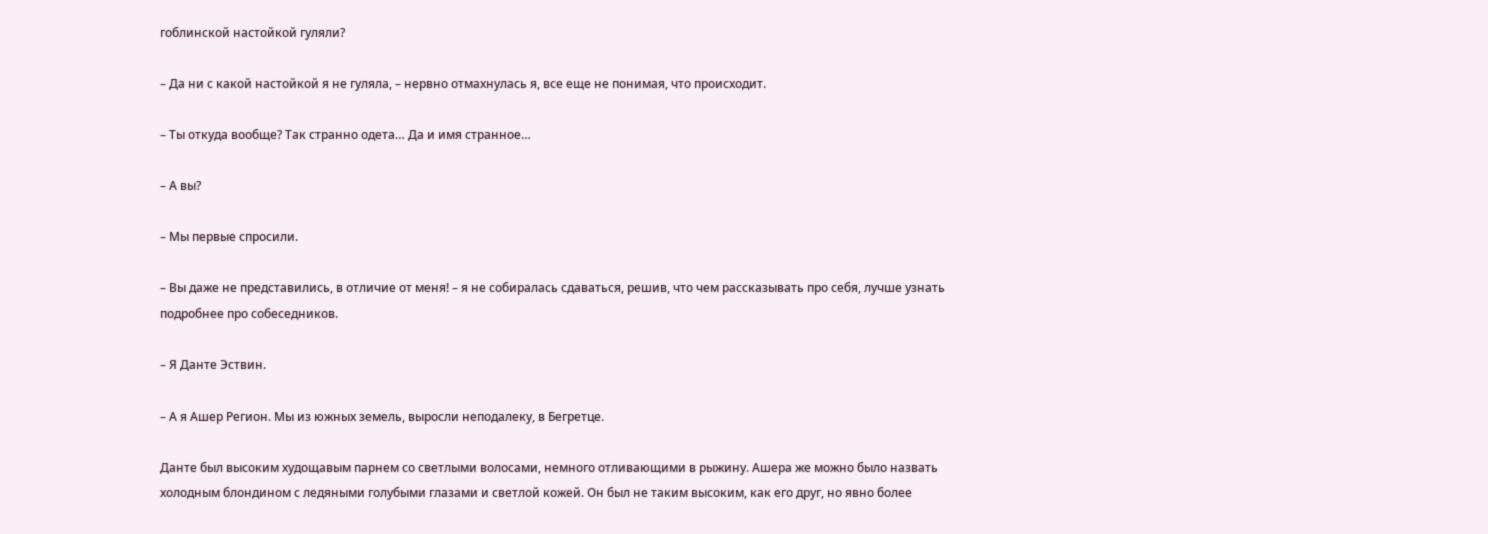гоблинской настойкой гуляли?

– Да ни с какой настойкой я не гуляла, – нервно отмахнулась я, все еще не понимая, что происходит.

– Ты откуда вообще? Так странно одета… Да и имя странное…

– А вы?

– Мы первые спросили.

– Вы даже не представились, в отличие от меня! – я не собиралась сдаваться, решив, что чем рассказывать про себя, лучше узнать подробнее про собеседников.

– Я Данте Эствин.

– А я Ашер Регион. Мы из южных земель, выросли неподалеку, в Бегретце.

Данте был высоким худощавым парнем со светлыми волосами, немного отливающими в рыжину. Ашера же можно было назвать холодным блондином с ледяными голубыми глазами и светлой кожей. Он был не таким высоким, как его друг, но явно более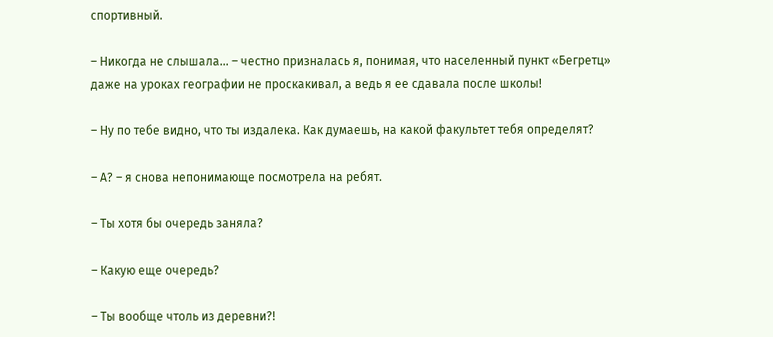спортивный.

– Никогда не слышала… – честно призналась я, понимая, что населенный пункт «Бегретц» даже на уроках географии не проскакивал, а ведь я ее сдавала после школы!

– Ну по тебе видно, что ты издалека. Как думаешь, на какой факультет тебя определят?

– А? – я снова непонимающе посмотрела на ребят.

– Ты хотя бы очередь заняла?

– Какую еще очередь?

– Ты вообще чтоль из деревни?!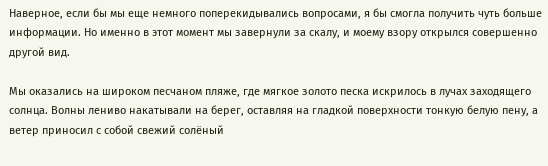Наверное, если бы мы еще немного поперекидывались вопросами, я бы смогла получить чуть больше информации. Но именно в этот момент мы завернули за скалу, и моему взору открылся совершенно другой вид.

Мы оказались на широком песчаном пляже, где мягкое золото песка искрилось в лучах заходящего солнца. Волны лениво накатывали на берег, оставляя на гладкой поверхности тонкую белую пену, а ветер приносил с собой свежий солёный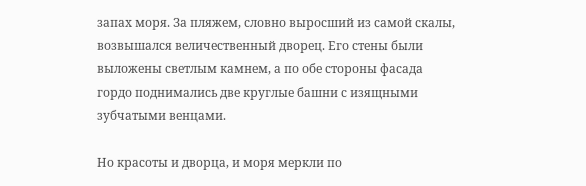запах моря. За пляжем, словно выросший из самой скалы, возвышался величественный дворец. Его стены были выложены светлым камнем, а по обе стороны фасада гордо поднимались две круглые башни с изящными зубчатыми венцами.

Но красоты и дворца, и моря меркли по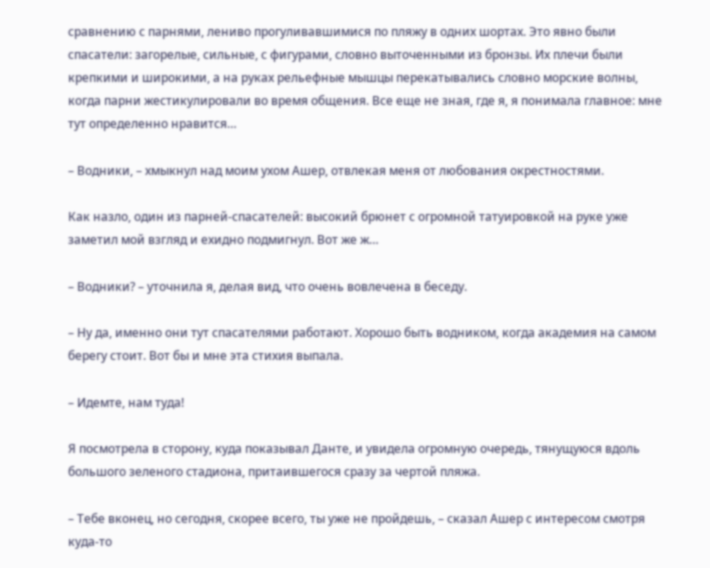сравнению с парнями, лениво прогуливавшимися по пляжу в одних шортах. Это явно были спасатели: загорелые, сильные, с фигурами, словно выточенными из бронзы. Их плечи были крепкими и широкими, а на руках рельефные мышцы перекатывались словно морские волны, когда парни жестикулировали во время общения. Все еще не зная, где я, я понимала главное: мне тут определенно нравится…

– Водники, – хмыкнул над моим ухом Ашер, отвлекая меня от любования окрестностями.

Как назло, один из парней-спасателей: высокий брюнет с огромной татуировкой на руке уже заметил мой взгляд и ехидно подмигнул. Вот же ж…

– Водники? – уточнила я, делая вид, что очень вовлечена в беседу.

– Ну да, именно они тут спасателями работают. Хорошо быть водником, когда академия на самом берегу стоит. Вот бы и мне эта стихия выпала.

– Идемте, нам туда!

Я посмотрела в сторону, куда показывал Данте, и увидела огромную очередь, тянущуюся вдоль большого зеленого стадиона, притаившегося сразу за чертой пляжа.

– Тебе вконец, но сегодня, скорее всего, ты уже не пройдешь, – сказал Ашер с интересом смотря куда-то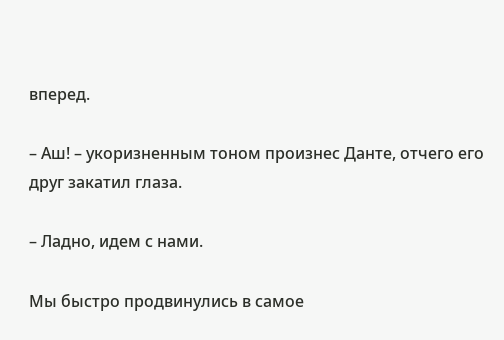вперед.

– Аш! – укоризненным тоном произнес Данте, отчего его друг закатил глаза.

– Ладно, идем с нами.

Мы быстро продвинулись в самое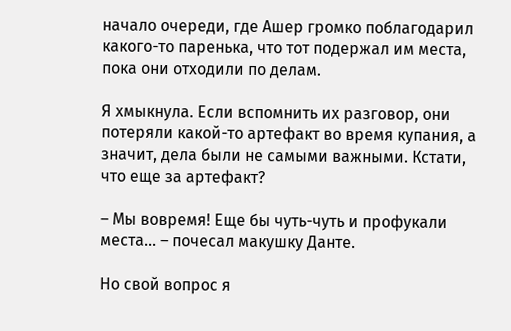начало очереди, где Ашер громко поблагодарил какого-то паренька, что тот подержал им места, пока они отходили по делам.

Я хмыкнула. Если вспомнить их разговор, они потеряли какой-то артефакт во время купания, а значит, дела были не самыми важными. Кстати, что еще за артефакт?

– Мы вовремя! Еще бы чуть-чуть и профукали места… – почесал макушку Данте.

Но свой вопрос я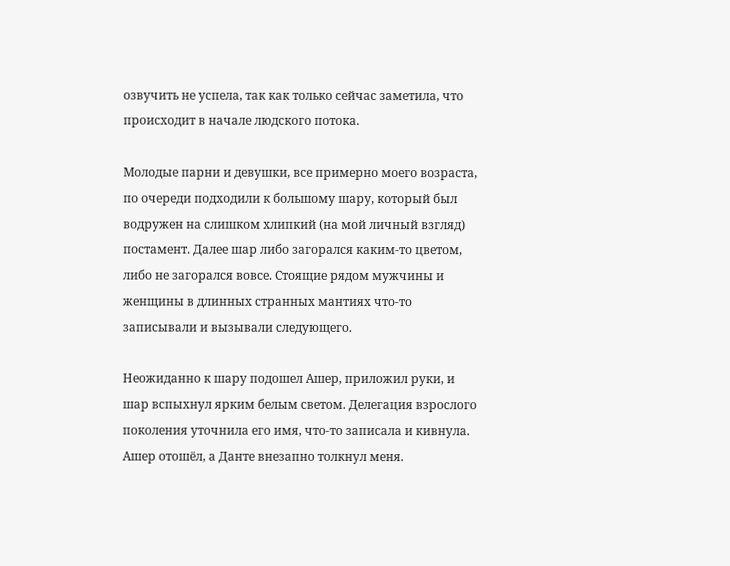озвучить не успела, так как только сейчас заметила, что происходит в начале людского потока.

Молодые парни и девушки, все примерно моего возраста, по очереди подходили к большому шару, который был водружен на слишком хлипкий (на мой личный взгляд) постамент. Далее шар либо загорался каким-то цветом, либо не загорался вовсе. Стоящие рядом мужчины и женщины в длинных странных мантиях что-то записывали и вызывали следующего.

Неожиданно к шару подошел Ашер, приложил руки, и шар вспыхнул ярким белым светом. Делегация взрослого поколения уточнила его имя, что-то записала и кивнула. Ашер отошёл, а Данте внезапно толкнул меня.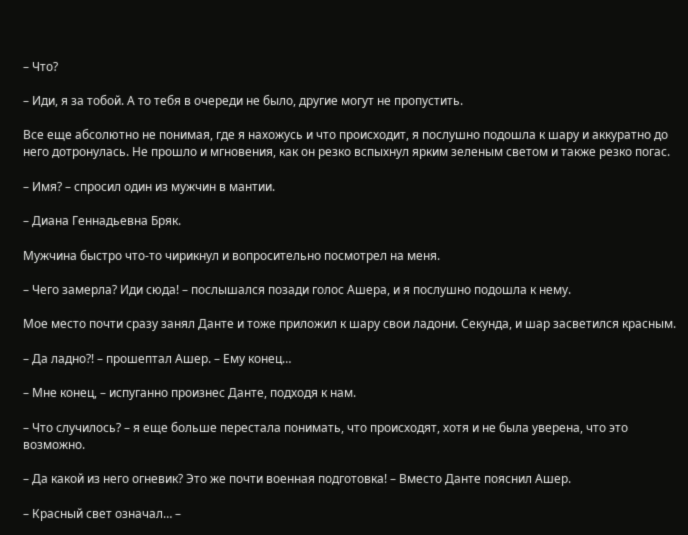– Что?

– Иди, я за тобой. А то тебя в очереди не было, другие могут не пропустить.

Все еще абсолютно не понимая, где я нахожусь и что происходит, я послушно подошла к шару и аккуратно до него дотронулась. Не прошло и мгновения, как он резко вспыхнул ярким зеленым светом и также резко погас.

– Имя? – спросил один из мужчин в мантии.

– Диана Геннадьевна Бряк.

Мужчина быстро что-то чирикнул и вопросительно посмотрел на меня.

– Чего замерла? Иди сюда! – послышался позади голос Ашера, и я послушно подошла к нему.

Мое место почти сразу занял Данте и тоже приложил к шару свои ладони. Секунда, и шар засветился красным.

– Да ладно?! – прошептал Ашер. – Ему конец…

– Мне конец, – испуганно произнес Данте, подходя к нам.

– Что случилось? – я еще больше перестала понимать, что происходят, хотя и не была уверена, что это возможно.

– Да какой из него огневик? Это же почти военная подготовка! – Вместо Данте пояснил Ашер.

– Красный свет означал… –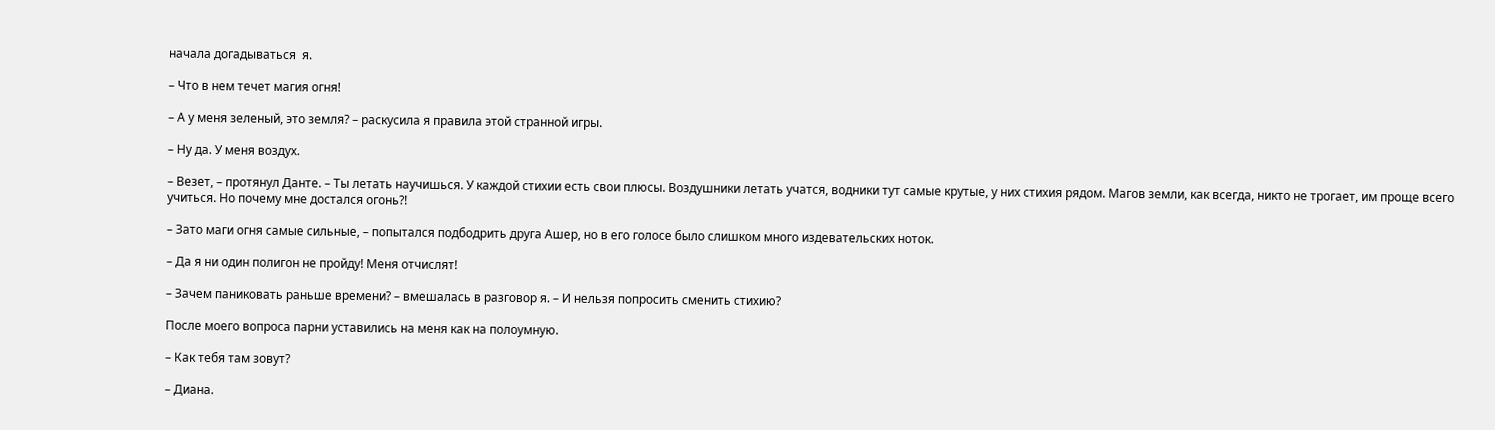начала догадываться  я.

– Что в нем течет магия огня!

– А у меня зеленый, это земля? – раскусила я правила этой странной игры.

– Ну да. У меня воздух.

– Везет, – протянул Данте. – Ты летать научишься. У каждой стихии есть свои плюсы. Воздушники летать учатся, водники тут самые крутые, у них стихия рядом. Магов земли, как всегда, никто не трогает, им проще всего учиться. Но почему мне достался огонь?!

– Зато маги огня самые сильные, – попытался подбодрить друга Ашер, но в его голосе было слишком много издевательских ноток.

– Да я ни один полигон не пройду! Меня отчислят!

– Зачем паниковать раньше времени? – вмешалась в разговор я. – И нельзя попросить сменить стихию?

После моего вопроса парни уставились на меня как на полоумную.

– Как тебя там зовут?

– Диана.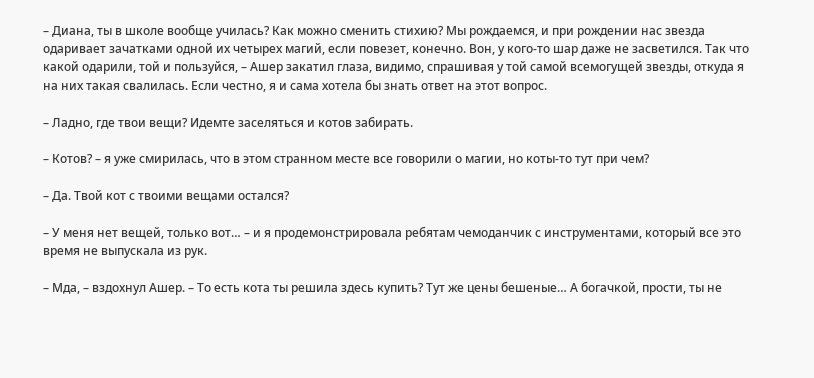– Диана, ты в школе вообще училась? Как можно сменить стихию? Мы рождаемся, и при рождении нас звезда одаривает зачатками одной их четырех магий, если повезет, конечно. Вон, у кого-то шар даже не засветился. Так что какой одарили, той и пользуйся, – Ашер закатил глаза, видимо, спрашивая у той самой всемогущей звезды, откуда я на них такая свалилась. Если честно, я и сама хотела бы знать ответ на этот вопрос.

– Ладно, где твои вещи? Идемте заселяться и котов забирать.

– Котов? – я уже смирилась, что в этом странном месте все говорили о магии, но коты-то тут при чем?

– Да. Твой кот с твоими вещами остался?

– У меня нет вещей, только вот… – и я продемонстрировала ребятам чемоданчик с инструментами, который все это время не выпускала из рук.

– Мда, – вздохнул Ашер. – То есть кота ты решила здесь купить? Тут же цены бешеные… А богачкой, прости, ты не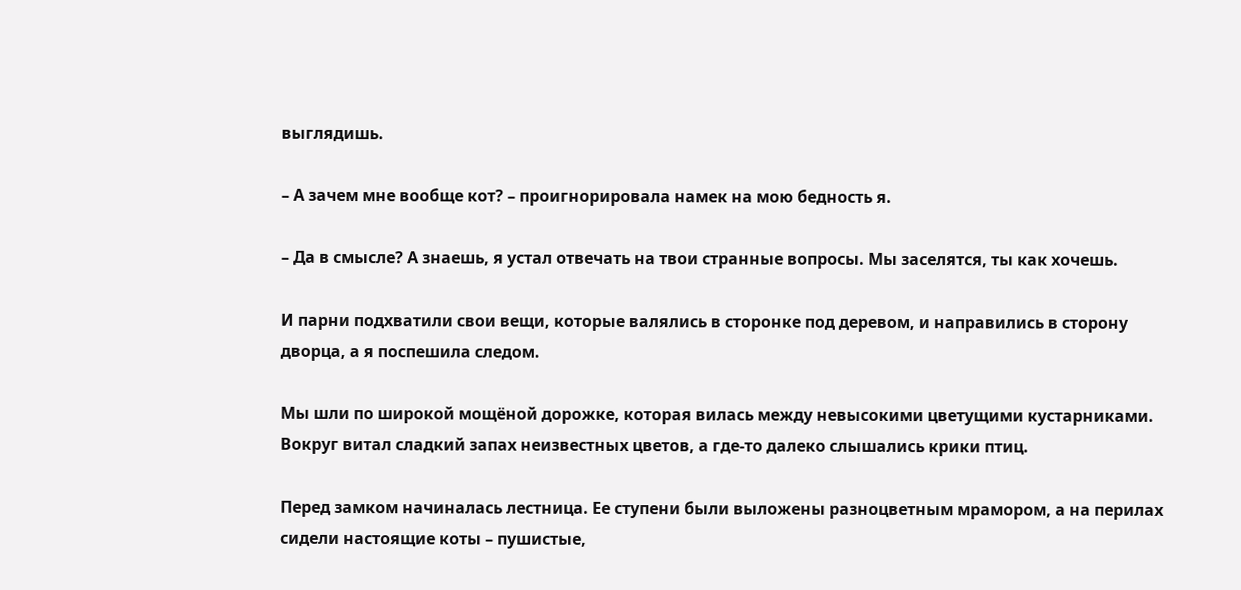выглядишь.

– А зачем мне вообще кот? – проигнорировала намек на мою бедность я.

– Да в смысле? А знаешь, я устал отвечать на твои странные вопросы. Мы заселятся, ты как хочешь.

И парни подхватили свои вещи, которые валялись в сторонке под деревом, и направились в сторону дворца, а я поспешила следом.

Мы шли по широкой мощёной дорожке, которая вилась между невысокими цветущими кустарниками. Вокруг витал сладкий запах неизвестных цветов, а где-то далеко слышались крики птиц.

Перед замком начиналась лестница. Ее ступени были выложены разноцветным мрамором, а на перилах сидели настоящие коты – пушистые,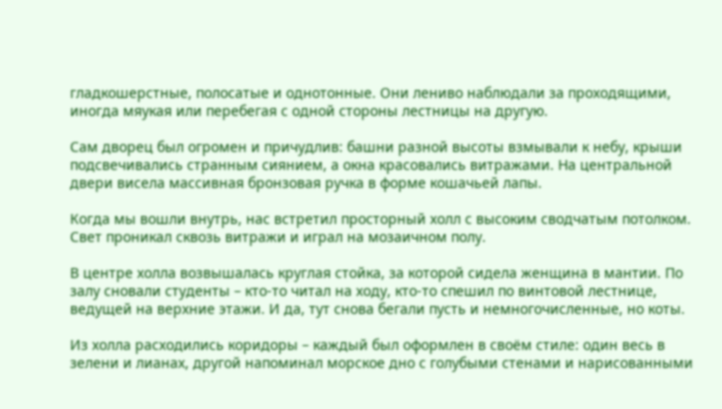гладкошерстные, полосатые и однотонные. Они лениво наблюдали за проходящими, иногда мяукая или перебегая с одной стороны лестницы на другую.

Сам дворец был огромен и причудлив: башни разной высоты взмывали к небу, крыши подсвечивались странным сиянием, а окна красовались витражами. На центральной двери висела массивная бронзовая ручка в форме кошачьей лапы.

Когда мы вошли внутрь, нас встретил просторный холл с высоким сводчатым потолком. Свет проникал сквозь витражи и играл на мозаичном полу.

В центре холла возвышалась круглая стойка, за которой сидела женщина в мантии. По залу сновали студенты – кто-то читал на ходу, кто-то спешил по винтовой лестнице, ведущей на верхние этажи. И да, тут снова бегали пусть и немногочисленные, но коты.

Из холла расходились коридоры – каждый был оформлен в своём стиле: один весь в зелени и лианах, другой напоминал морское дно с голубыми стенами и нарисованными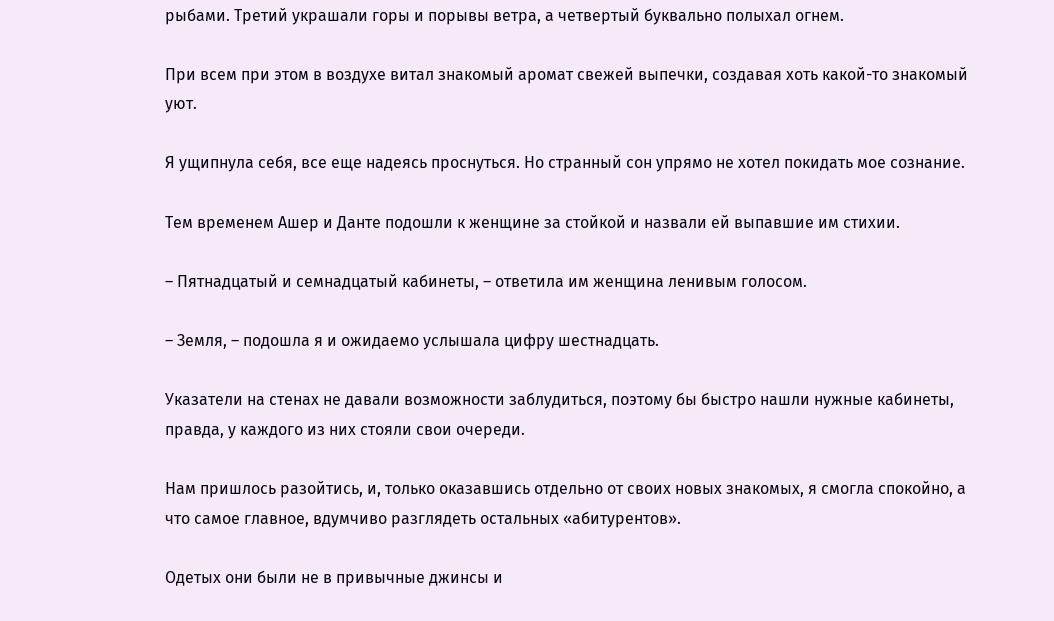рыбами. Третий украшали горы и порывы ветра, а четвертый буквально полыхал огнем.

При всем при этом в воздухе витал знакомый аромат свежей выпечки, создавая хоть какой-то знакомый уют.

Я ущипнула себя, все еще надеясь проснуться. Но странный сон упрямо не хотел покидать мое сознание.

Тем временем Ашер и Данте подошли к женщине за стойкой и назвали ей выпавшие им стихии.

– Пятнадцатый и семнадцатый кабинеты, – ответила им женщина ленивым голосом.

– Земля, – подошла я и ожидаемо услышала цифру шестнадцать.

Указатели на стенах не давали возможности заблудиться, поэтому бы быстро нашли нужные кабинеты, правда, у каждого из них стояли свои очереди.

Нам пришлось разойтись, и, только оказавшись отдельно от своих новых знакомых, я смогла спокойно, а что самое главное, вдумчиво разглядеть остальных «абитурентов».

Одетых они были не в привычные джинсы и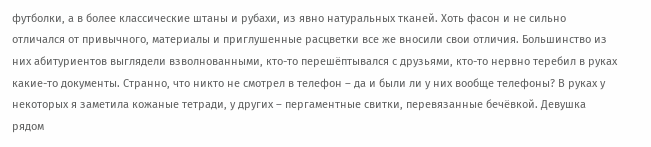футболки, а в более классические штаны и рубахи, из явно натуральных тканей. Хоть фасон и не сильно отличался от привычного, материалы и приглушенные расцветки все же вносили свои отличия. Большинство из них абитуриентов выглядели взволнованными, кто-то перешёптывался с друзьями, кто-то нервно теребил в руках какие-то документы. Странно, что никто не смотрел в телефон – да и были ли у них вообще телефоны? В руках у некоторых я заметила кожаные тетради, у других – пергаментные свитки, перевязанные бечёвкой. Девушка рядом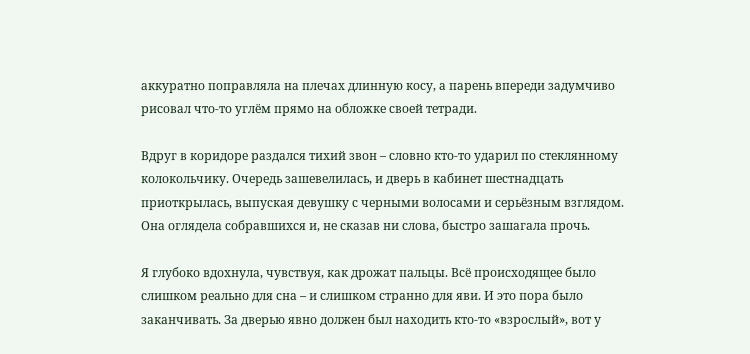аккуратно поправляла на плечах длинную косу, а парень впереди задумчиво рисовал что-то углём прямо на обложке своей тетради.

Вдруг в коридоре раздался тихий звон – словно кто-то ударил по стеклянному колокольчику. Очередь зашевелилась, и дверь в кабинет шестнадцать приоткрылась, выпуская девушку с черными волосами и серьёзным взглядом. Она оглядела собравшихся и, не сказав ни слова, быстро зашагала прочь.

Я глубоко вдохнула, чувствуя, как дрожат пальцы. Всё происходящее было слишком реально для сна – и слишком странно для яви. И это пора было заканчивать. За дверью явно должен был находить кто-то «взрослый», вот у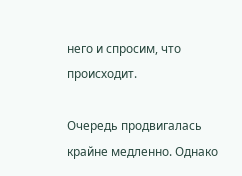него и спросим, что происходит.

Очередь продвигалась крайне медленно. Однако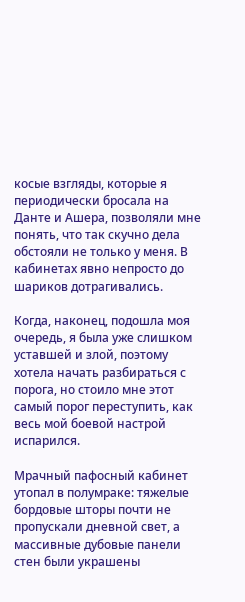косые взгляды, которые я периодически бросала на Данте и Ашера, позволяли мне понять, что так скучно дела обстояли не только у меня. В кабинетах явно непросто до шариков дотрагивались.

Когда, наконец, подошла моя очередь, я была уже слишком уставшей и злой, поэтому хотела начать разбираться с порога, но стоило мне этот самый порог переступить, как весь мой боевой настрой испарился.

Мрачный пафосный кабинет утопал в полумраке: тяжелые бордовые шторы почти не пропускали дневной свет, а массивные дубовые панели стен были украшены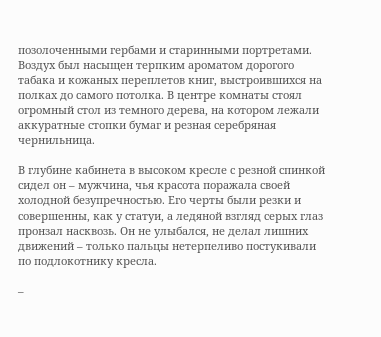позолоченными гербами и старинными портретами. Воздух был насыщен терпким ароматом дорогого табака и кожаных переплетов книг, выстроившихся на полках до самого потолка. В центре комнаты стоял огромный стол из темного дерева, на котором лежали аккуратные стопки бумаг и резная серебряная чернильница.

В глубине кабинета в высоком кресле с резной спинкой сидел он – мужчина, чья красота поражала своей холодной безупречностью. Его черты были резки и совершенны, как у статуи, а ледяной взгляд серых глаз пронзал насквозь. Он не улыбался, не делал лишних движений – только пальцы нетерпеливо постукивали по подлокотнику кресла.

–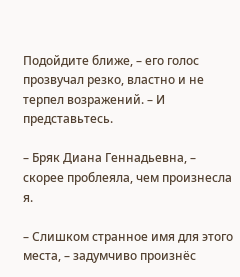Подойдите ближе, – его голос прозвучал резко, властно и не терпел возражений. – И представьтесь.

– Бряк Диана Геннадьевна, – скорее проблеяла, чем произнесла я.

– Слишком странное имя для этого места, – задумчиво произнёс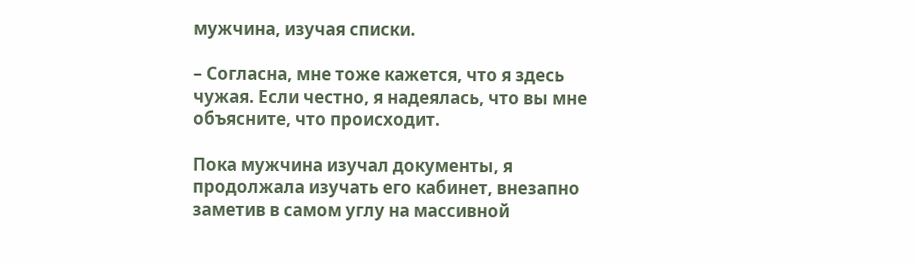мужчина, изучая списки.

– Согласна, мне тоже кажется, что я здесь чужая. Если честно, я надеялась, что вы мне объясните, что происходит.

Пока мужчина изучал документы, я продолжала изучать его кабинет, внезапно заметив в самом углу на массивной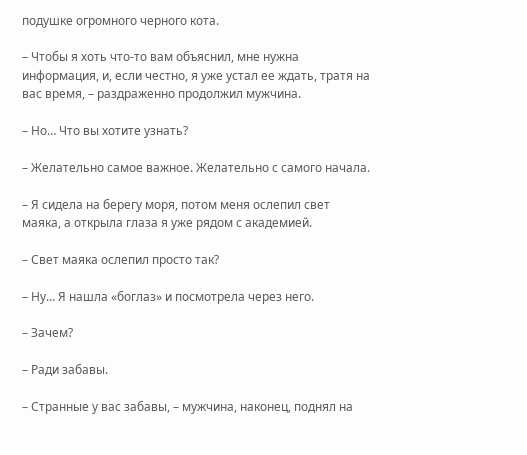подушке огромного черного кота.

– Чтобы я хоть что-то вам объяснил, мне нужна информация, и, если честно, я уже устал ее ждать, тратя на вас время, – раздраженно продолжил мужчина.

– Но… Что вы хотите узнать?

– Желательно самое важное. Желательно с самого начала.

– Я сидела на берегу моря, потом меня ослепил свет маяка, а открыла глаза я уже рядом с академией.

– Свет маяка ослепил просто так?

– Ну… Я нашла «боглаз» и посмотрела через него.

– Зачем?

– Ради забавы.

– Странные у вас забавы, – мужчина, наконец, поднял на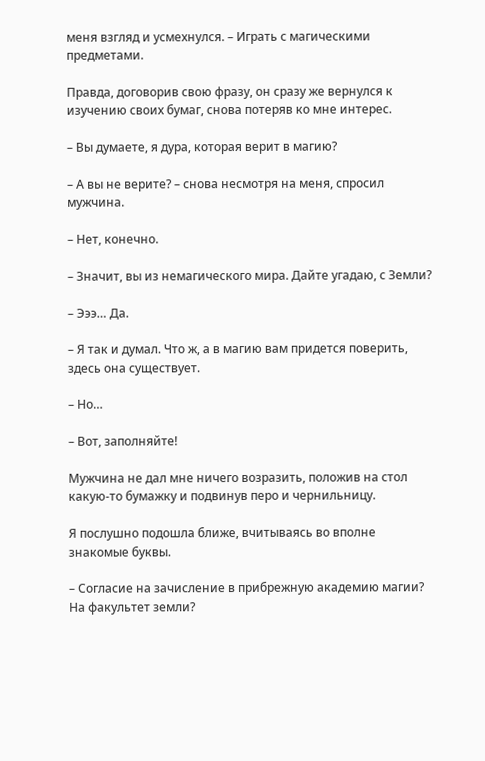меня взгляд и усмехнулся. – Играть с магическими предметами.

Правда, договорив свою фразу, он сразу же вернулся к изучению своих бумаг, снова потеряв ко мне интерес.

– Вы думаете, я дура, которая верит в магию?

– А вы не верите? – снова несмотря на меня, спросил мужчина.

– Нет, конечно.

– Значит, вы из немагического мира. Дайте угадаю, с Земли?

– Эээ… Да.

– Я так и думал. Что ж, а в магию вам придется поверить, здесь она существует.

– Но…

– Вот, заполняйте!

Мужчина не дал мне ничего возразить, положив на стол какую-то бумажку и подвинув перо и чернильницу.

Я послушно подошла ближе, вчитываясь во вполне знакомые буквы.

– Согласие на зачисление в прибрежную академию магии? На факультет земли?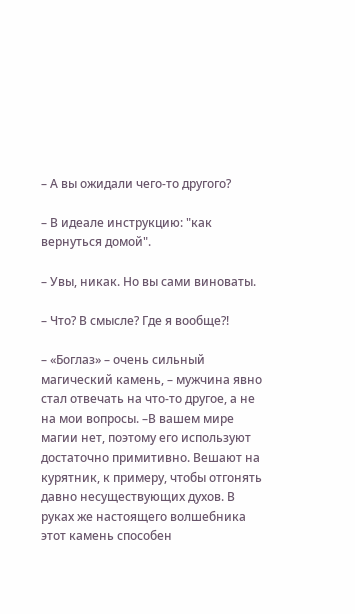– А вы ожидали чего-то другого?

– В идеале инструкцию: "как вернуться домой".

– Увы, никак. Но вы сами виноваты.

– Что? В смысле? Где я вообще?!

– «Боглаз» – очень сильный магический камень, – мужчина явно стал отвечать на что-то другое, а не на мои вопросы. –В вашем мире магии нет, поэтому его используют достаточно примитивно. Вешают на курятник, к примеру, чтобы отгонять давно несуществующих духов. В руках же настоящего волшебника этот камень способен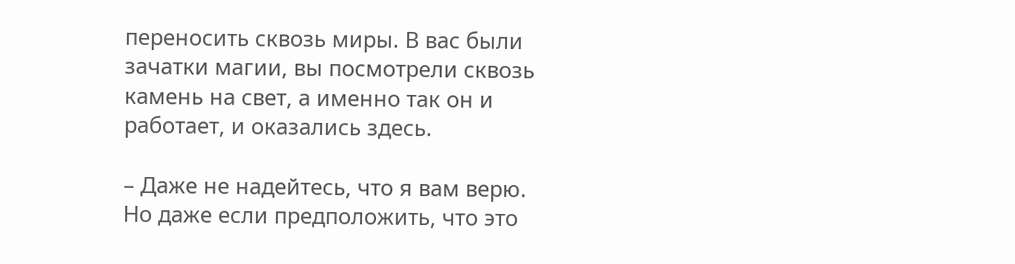переносить сквозь миры. В вас были зачатки магии, вы посмотрели сквозь камень на свет, а именно так он и работает, и оказались здесь.

– Даже не надейтесь, что я вам верю. Но даже если предположить, что это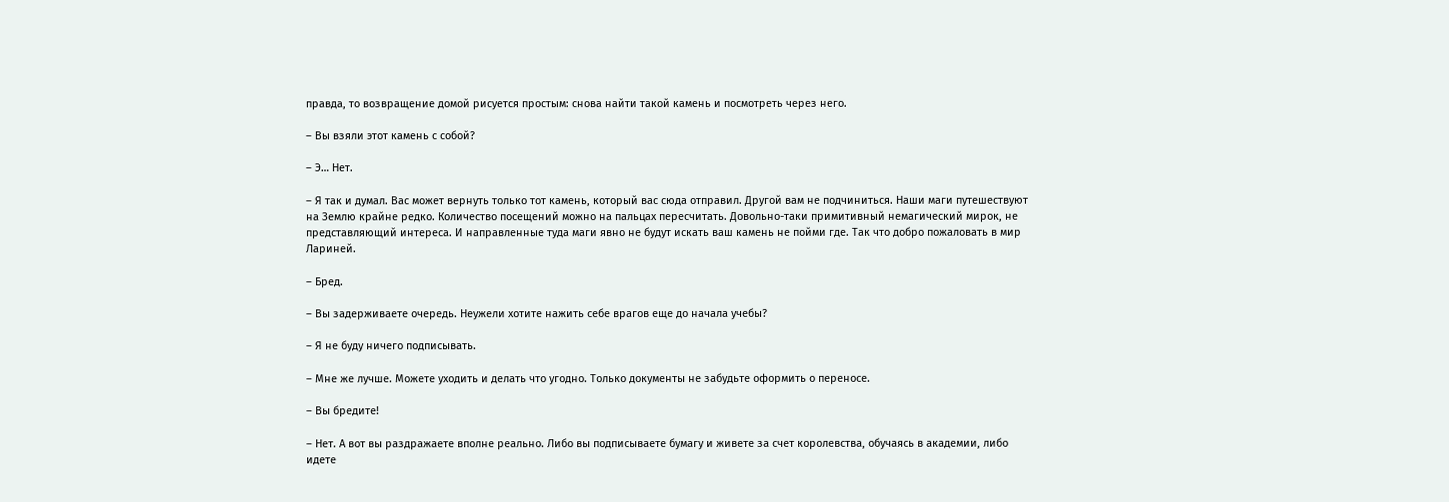правда, то возвращение домой рисуется простым: снова найти такой камень и посмотреть через него.

– Вы взяли этот камень с собой?

– Э… Нет.

– Я так и думал. Вас может вернуть только тот камень, который вас сюда отправил. Другой вам не подчиниться. Наши маги путешествуют на Землю крайне редко. Количество посещений можно на пальцах пересчитать. Довольно-таки примитивный немагический мирок, не представляющий интереса. И направленные туда маги явно не будут искать ваш камень не пойми где. Так что добро пожаловать в мир Лариней.

– Бред.

– Вы задерживаете очередь. Неужели хотите нажить себе врагов еще до начала учебы?

– Я не буду ничего подписывать.

– Мне же лучше. Можете уходить и делать что угодно. Только документы не забудьте оформить о переносе.

– Вы бредите!

– Нет. А вот вы раздражаете вполне реально. Либо вы подписываете бумагу и живете за счет королевства, обучаясь в академии, либо идете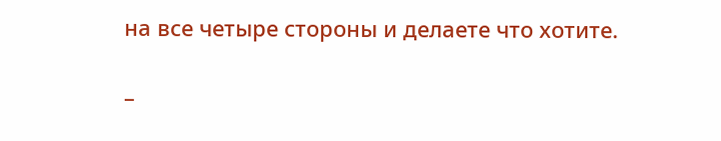на все четыре стороны и делаете что хотите.

–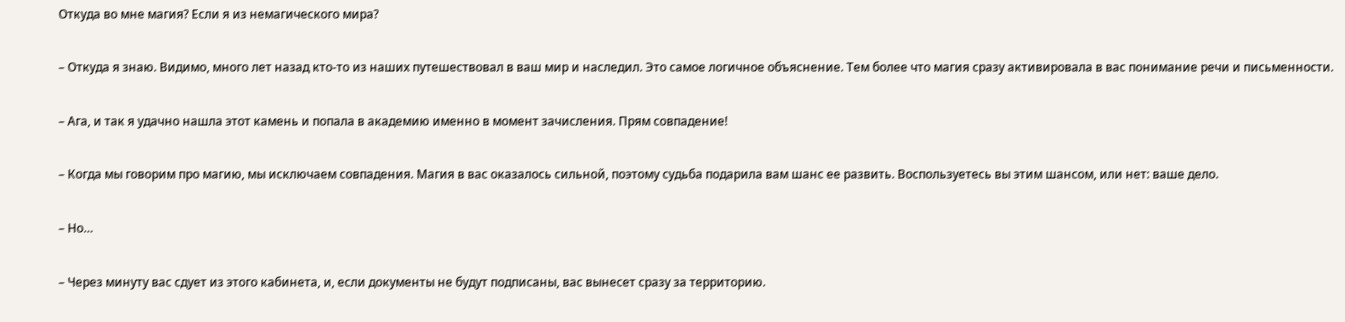Откуда во мне магия? Если я из немагического мира?

– Откуда я знаю. Видимо, много лет назад кто-то из наших путешествовал в ваш мир и наследил. Это самое логичное объяснение. Тем более что магия сразу активировала в вас понимание речи и письменности.

– Ага, и так я удачно нашла этот камень и попала в академию именно в момент зачисления. Прям совпадение!

– Когда мы говорим про магию, мы исключаем совпадения. Магия в вас оказалось сильной, поэтому судьба подарила вам шанс ее развить. Воспользуетесь вы этим шансом, или нет: ваше дело.

– Но…

– Через минуту вас сдует из этого кабинета, и, если документы не будут подписаны, вас вынесет сразу за территорию.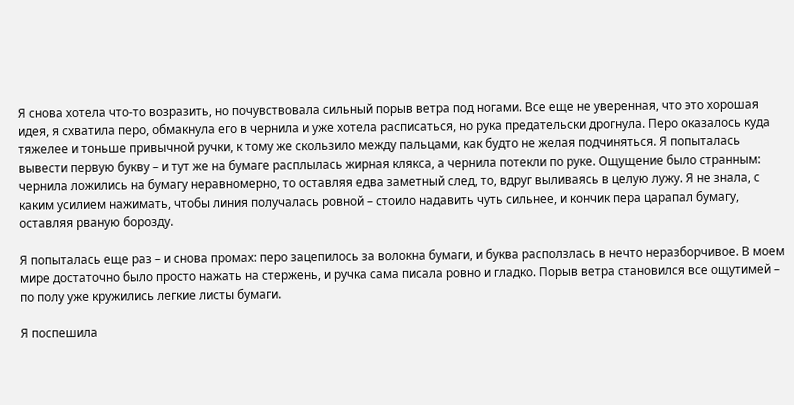Я снова хотела что-то возразить, но почувствовала сильный порыв ветра под ногами. Все еще не уверенная, что это хорошая идея, я схватила перо, обмакнула его в чернила и уже хотела расписаться, но рука предательски дрогнула. Перо оказалось куда тяжелее и тоньше привычной ручки, к тому же скользило между пальцами, как будто не желая подчиняться. Я попыталась вывести первую букву – и тут же на бумаге расплылась жирная клякса, а чернила потекли по руке. Ощущение было странным: чернила ложились на бумагу неравномерно, то оставляя едва заметный след, то, вдруг выливаясь в целую лужу. Я не знала, с каким усилием нажимать, чтобы линия получалась ровной – стоило надавить чуть сильнее, и кончик пера царапал бумагу, оставляя рваную борозду.

Я попыталась еще раз – и снова промах: перо зацепилось за волокна бумаги, и буква расползлась в нечто неразборчивое. В моем мире достаточно было просто нажать на стержень, и ручка сама писала ровно и гладко. Порыв ветра становился все ощутимей – по полу уже кружились легкие листы бумаги.

Я поспешила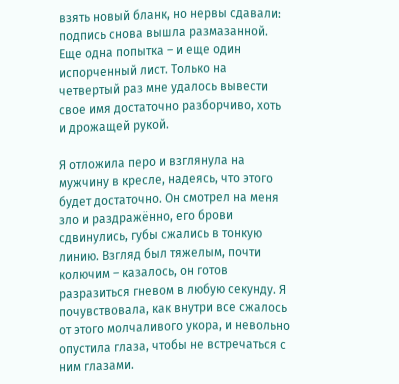взять новый бланк, но нервы сдавали: подпись снова вышла размазанной. Еще одна попытка – и еще один испорченный лист. Только на четвертый раз мне удалось вывести свое имя достаточно разборчиво, хоть и дрожащей рукой.

Я отложила перо и взглянула на мужчину в кресле, надеясь, что этого будет достаточно. Он смотрел на меня зло и раздражённо, его брови сдвинулись, губы сжались в тонкую линию. Взгляд был тяжелым, почти колючим – казалось, он готов разразиться гневом в любую секунду. Я почувствовала, как внутри все сжалось от этого молчаливого укора, и невольно опустила глаза, чтобы не встречаться с ним глазами.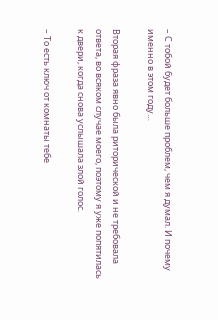– С тобой будет больше проблем, чем я думал. И почему именно в этом году…

Вторая фраза явно была риторической и не требовала ответа, во всяком случае моего, поэтому я уже попятилась к двери, когда снова услышала злой голос.

– То есть ключ от комнаты тебе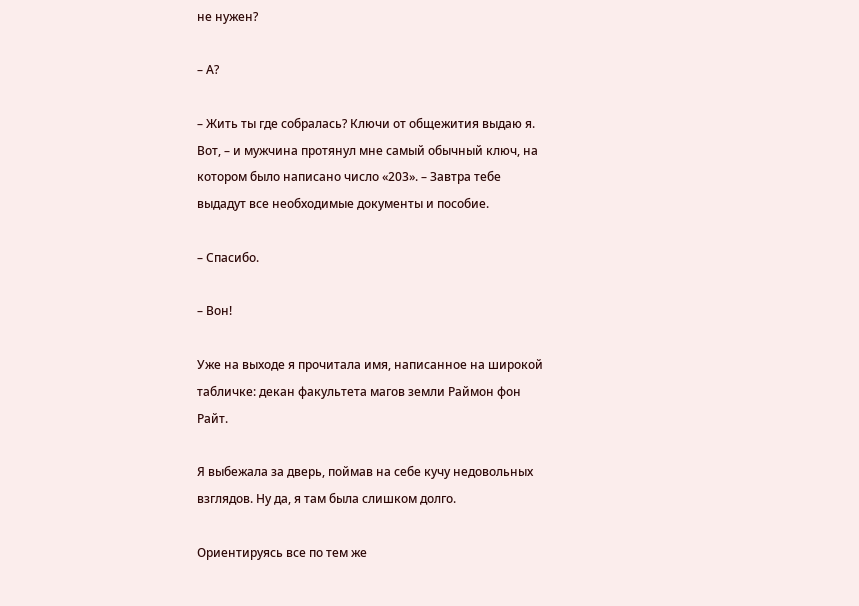не нужен?

– А?

– Жить ты где собралась? Ключи от общежития выдаю я. Вот, – и мужчина протянул мне самый обычный ключ, на котором было написано число «203». – Завтра тебе выдадут все необходимые документы и пособие.

– Спасибо.

– Вон!

Уже на выходе я прочитала имя, написанное на широкой табличке: декан факультета магов земли Раймон фон Райт.

Я выбежала за дверь, поймав на себе кучу недовольных взглядов. Ну да, я там была слишком долго.

Ориентируясь все по тем же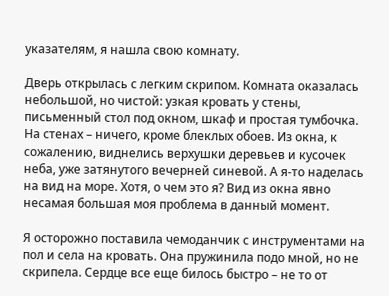указателям, я нашла свою комнату.

Дверь открылась с легким скрипом. Комната оказалась небольшой, но чистой: узкая кровать у стены, письменный стол под окном, шкаф и простая тумбочка. На стенах – ничего, кроме блеклых обоев. Из окна, к сожалению, виднелись верхушки деревьев и кусочек неба, уже затянутого вечерней синевой. А я-то наделась на вид на море. Хотя, о чем это я? Вид из окна явно несамая большая моя проблема в данный момент.

Я осторожно поставила чемоданчик с инструментами на пол и села на кровать. Она пружинила подо мной, но не скрипела. Сердце все еще билось быстро – не то от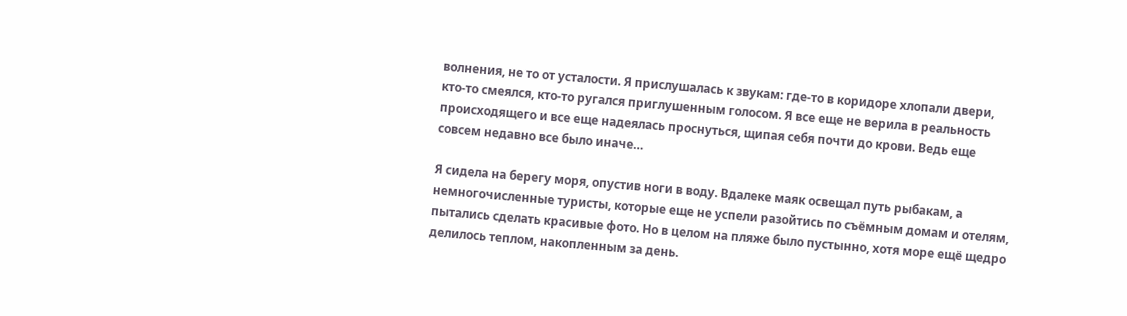волнения, не то от усталости. Я прислушалась к звукам: где-то в коридоре хлопали двери, кто-то смеялся, кто-то ругался приглушенным голосом. Я все еще не верила в реальность происходящего и все еще надеялась проснуться, щипая себя почти до крови. Ведь еще совсем недавно все было иначе…

Я сидела на берегу моря, опустив ноги в воду. Вдалеке маяк освещал путь рыбакам, а немногочисленные туристы, которые еще не успели разойтись по съёмным домам и отелям, пытались сделать красивые фото. Но в целом на пляже было пустынно, хотя море ещё щедро делилось теплом, накопленным за день.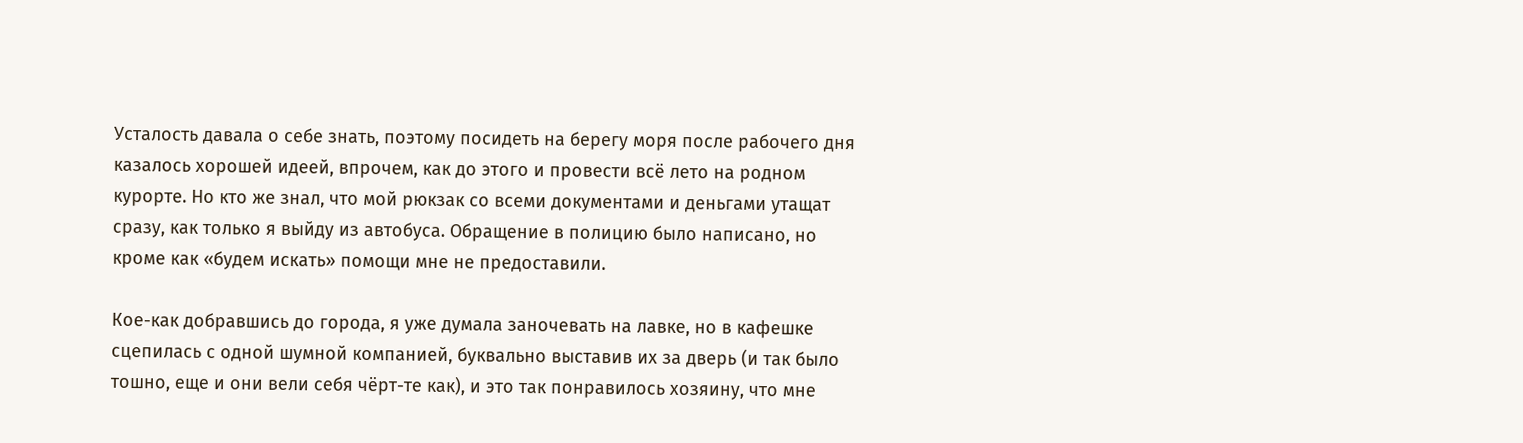Усталость давала о себе знать, поэтому посидеть на берегу моря после рабочего дня казалось хорошей идеей, впрочем, как до этого и провести всё лето на родном курорте. Но кто же знал, что мой рюкзак со всеми документами и деньгами утащат сразу, как только я выйду из автобуса. Обращение в полицию было написано, но кроме как «будем искать» помощи мне не предоставили.

Кое-как добравшись до города, я уже думала заночевать на лавке, но в кафешке сцепилась с одной шумной компанией, буквально выставив их за дверь (и так было тошно, еще и они вели себя чёрт-те как), и это так понравилось хозяину, что мне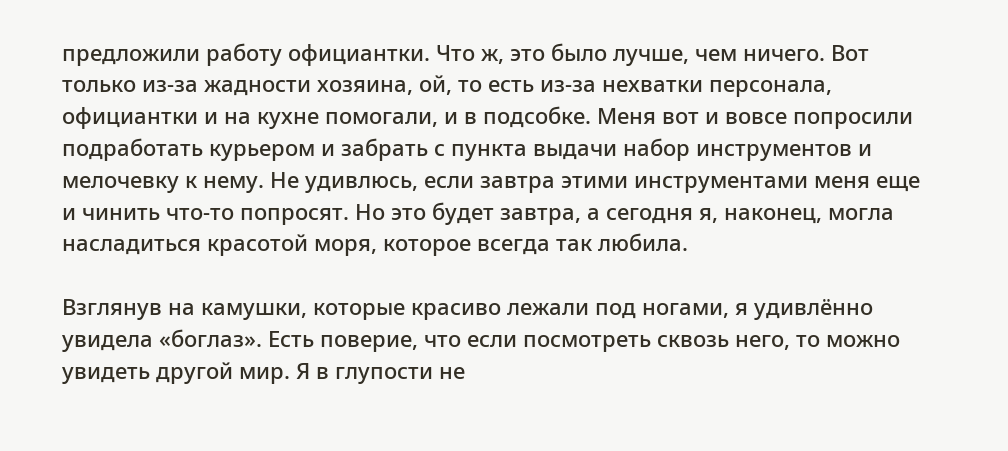предложили работу официантки. Что ж, это было лучше, чем ничего. Вот только из-за жадности хозяина, ой, то есть из-за нехватки персонала, официантки и на кухне помогали, и в подсобке. Меня вот и вовсе попросили подработать курьером и забрать с пункта выдачи набор инструментов и мелочевку к нему. Не удивлюсь, если завтра этими инструментами меня еще и чинить что-то попросят. Но это будет завтра, а сегодня я, наконец, могла насладиться красотой моря, которое всегда так любила.

Взглянув на камушки, которые красиво лежали под ногами, я удивлённо увидела «боглаз». Есть поверие, что если посмотреть сквозь него, то можно увидеть другой мир. Я в глупости не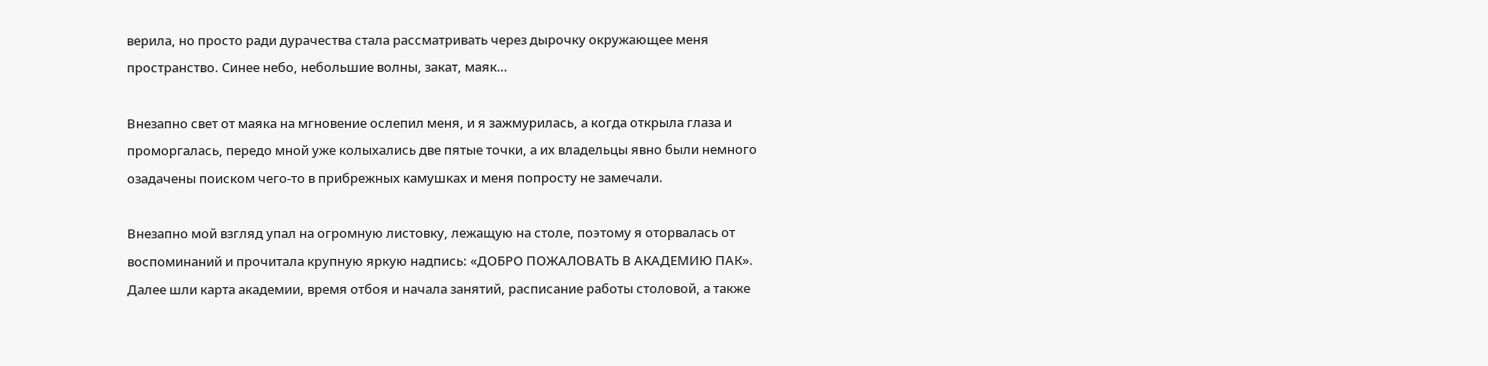верила, но просто ради дурачества стала рассматривать через дырочку окружающее меня пространство. Синее небо, небольшие волны, закат, маяк…

Внезапно свет от маяка на мгновение ослепил меня, и я зажмурилась, а когда открыла глаза и проморгалась, передо мной уже колыхались две пятые точки, а их владельцы явно были немного озадачены поиском чего-то в прибрежных камушках и меня попросту не замечали.

Внезапно мой взгляд упал на огромную листовку, лежащую на столе, поэтому я оторвалась от воспоминаний и прочитала крупную яркую надпись: «ДОБРО ПОЖАЛОВАТЬ В АКАДЕМИЮ ПАК». Далее шли карта академии, время отбоя и начала занятий, расписание работы столовой, а также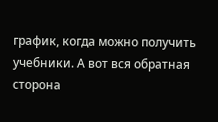график, когда можно получить учебники. А вот вся обратная сторона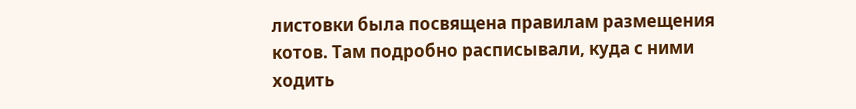листовки была посвящена правилам размещения котов. Там подробно расписывали, куда с ними ходить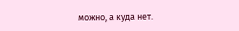можно, а куда нет.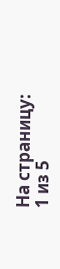На страницу:
1 из 5